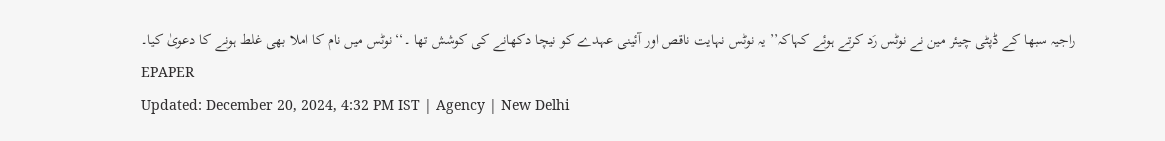راجیہ سبھا کے ڈپٹی چیئر مین نے نوٹس رَد کرتے ہوئے کہاکہ’’ یہ نوٹس نہایت ناقص اور آئینی عہدے کو نیچا دکھانے کی کوشش تھا ۔‘‘نوٹس میں نام کا املا بھی غلط ہونے کا دعویٰ کیا۔
EPAPER
Updated: December 20, 2024, 4:32 PM IST | Agency | New Delhi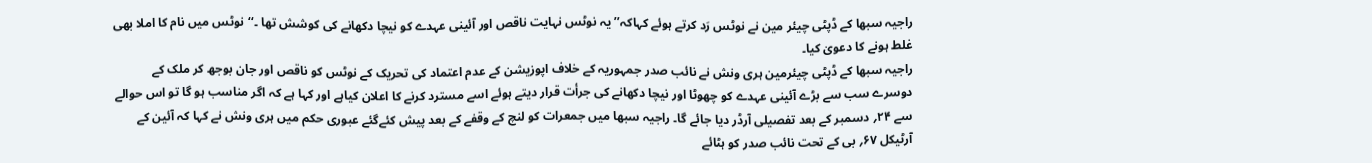راجیہ سبھا کے ڈپٹی چیئر مین نے نوٹس رَد کرتے ہوئے کہاکہ’’ یہ نوٹس نہایت ناقص اور آئینی عہدے کو نیچا دکھانے کی کوشش تھا ۔‘‘نوٹس میں نام کا املا بھی غلط ہونے کا دعویٰ کیا۔
راجیہ سبھا کے ڈپٹی چیئرمین ہری ونش نے نائب صدر جمہوریہ کے خلاف اپوزیشن کے عدم اعتماد کی تحریک کے نوٹس کو ناقص اور جان بوجھ کر ملک کے دوسرے سب سے بڑے آئینی عہدے کو چھوٹا اور نیچا دکھانے کی جرأت قرار دیتے ہوئے اسے مسترد کرنے کا اعلان کیاہے اور کہا ہے کہ اگر مناسب ہو گا تو اس حوالے سے ۲۴؍ دسمبر کے بعد تفصیلی آرڈر دیا جائے گا۔ راجیہ سبھا میں جمعرات کو لنچ کے وقفے کے بعد پیش کئےگئے عبوری حکم میں ہری ونش نے کہا کہ آئین کے آرٹیکل ۶۷؍ بی کے تحت نائب صدر کو ہٹائے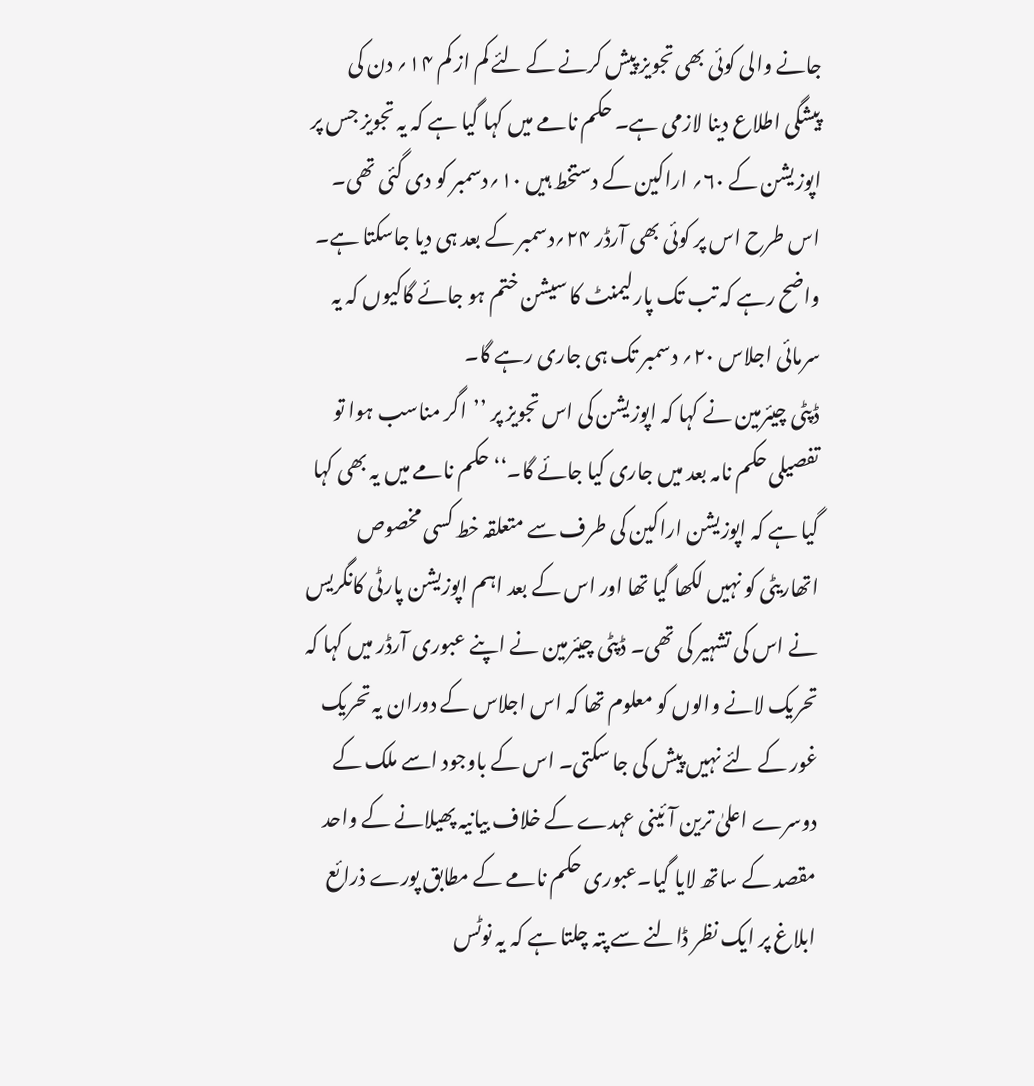جانے والی کوئی بھی تجویز پیش کرنے کے لئے کم از کم ۱۴؍ دن کی پیشگی اطلاع دینا لازمی ہے۔ حکم نامے میں کہا گیا ہے کہ یہ تجویز جس پر اپوزیشن کے ۶۰؍ اراکین کے دستخط ہیں ۱۰؍دسمبر کو دی گئی تھی۔ اس طرح اس پر کوئی بھی آرڈر ۲۴؍دسمبر کے بعد ہی دیا جاسکتا ہے۔ واضح رہے کہ تب تک پارلیمنٹ کا سیشن ختم ہو جائے گاکیوں کہ یہ سرمائی اجلاس ۲۰؍ دسمبر تک ہی جاری رہے گا۔
ڈپٹی چیئرمین نے کہا کہ اپوزیشن کی اس تجویز پر ’’اگر مناسب ہوا تو تفصیلی حکم نامہ بعد میں جاری کیا جائے گا۔‘‘ حکم نامے میں یہ بھی کہا گیا ہے کہ اپوزیشن اراکین کی طرف سے متعلقہ خط کسی مخصوص اتھاریٹی کو نہیں لکھا گیا تھا اور اس کے بعد اہم اپوزیشن پارٹی کانگریس نے اس کی تشہیر کی تھی۔ ڈپٹی چیئرمین نے اپنے عبوری آرڈر میں کہا کہ تحریک لانے والوں کو معلوم تھا کہ اس اجلاس کے دوران یہ تحریک غور کے لئے نہیں پیش کی جا سکتی۔ اس کے باوجود اسے ملک کے دوسرے اعلیٰ ترین آئینی عہدے کے خلاف بیانیہ پھیلانے کے واحد مقصد کے ساتھ لایا گیا۔عبوری حکم نامے کے مطابق پورے ذرائع ابلاغ پر ایک نظر ڈالنے سے پتہ چلتا ہے کہ یہ نوٹس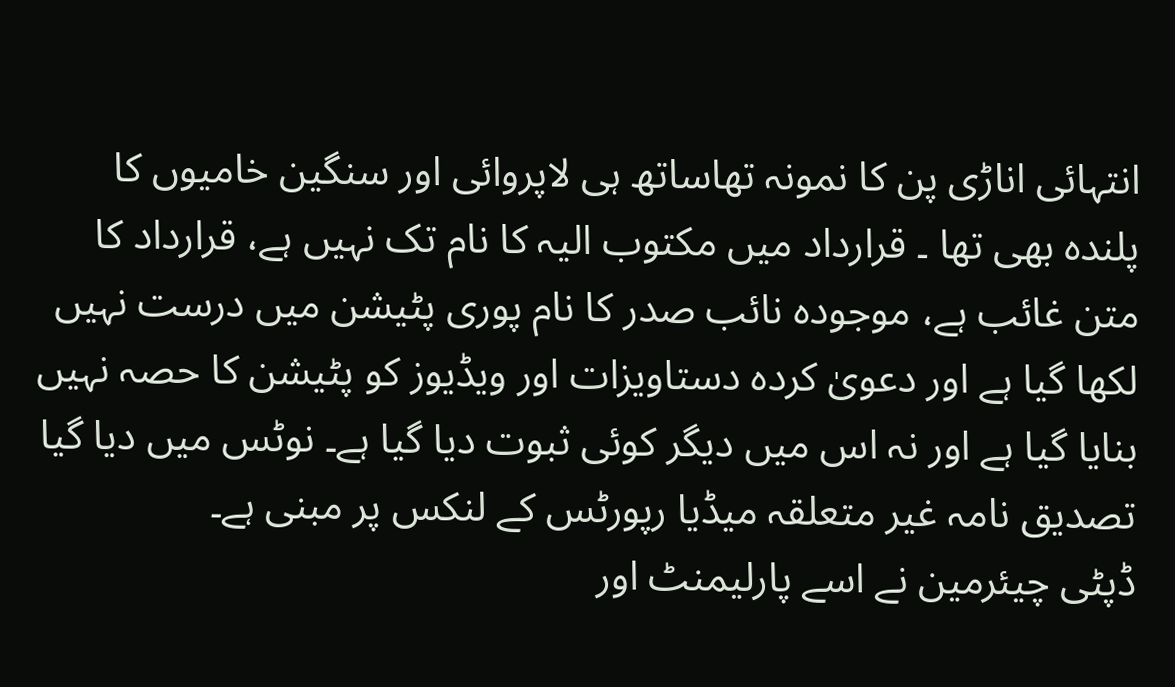انتہائی اناڑی پن کا نمونہ تھاساتھ ہی لاپروائی اور سنگین خامیوں کا پلندہ بھی تھا ۔ قرارداد میں مکتوب الیہ کا نام تک نہیں ہے، قرارداد کا متن غائب ہے، موجودہ نائب صدر کا نام پوری پٹیشن میں درست نہیں لکھا گیا ہے اور دعویٰ کردہ دستاویزات اور ویڈیوز کو پٹیشن کا حصہ نہیں بنایا گیا ہے اور نہ اس میں دیگر کوئی ثبوت دیا گیا ہے۔ نوٹس میں دیا گیا تصدیق نامہ غیر متعلقہ میڈیا رپورٹس کے لنکس پر مبنی ہے۔
ڈپٹی چیئرمین نے اسے پارلیمنٹ اور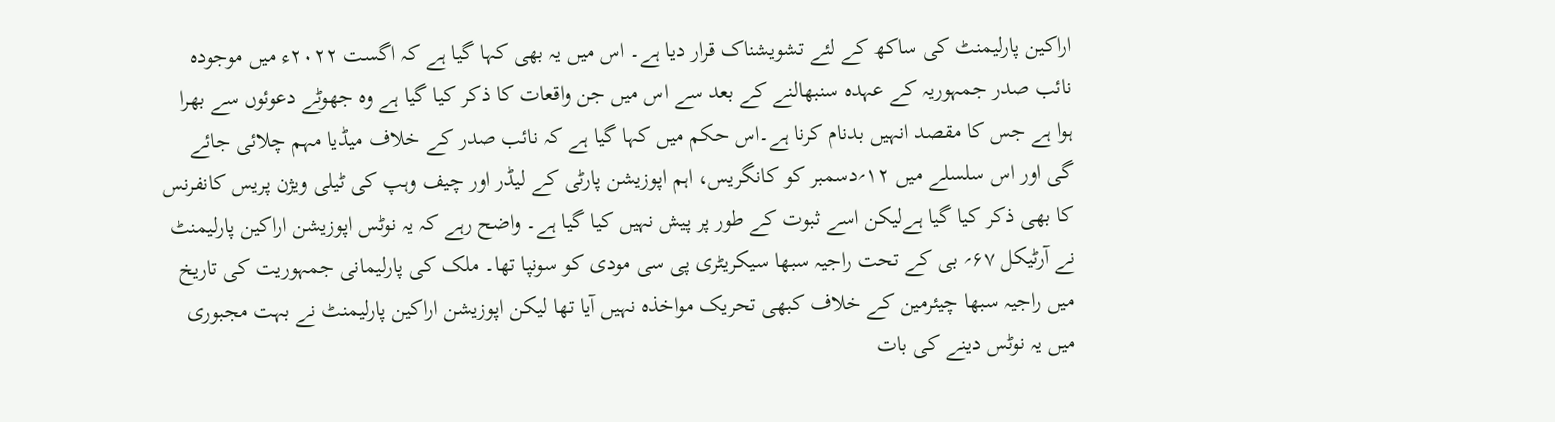اراکین پارلیمنٹ کی ساکھ کے لئے تشویشناک قرار دیا ہے۔ اس میں یہ بھی کہا گیا ہے کہ اگست ۲۰۲۲ء میں موجودہ نائب صدر جمہوریہ کے عہدہ سنبھالنے کے بعد سے اس میں جن واقعات کا ذکر کیا گیا ہے وہ جھوٹے دعوئوں سے بھرا ہوا ہے جس کا مقصد انہیں بدنام کرنا ہے۔اس حکم میں کہا گیا ہے کہ نائب صدر کے خلاف میڈیا مہم چلائی جائے گی اور اس سلسلے میں ۱۲؍دسمبر کو کانگریس، اہم اپوزیشن پارٹی کے لیڈر اور چیف وہپ کی ٹیلی ویژن پریس کانفرنس کا بھی ذکر کیا گیا ہےلیکن اسے ثبوت کے طور پر پیش نہیں کیا گیا ہے۔ واضح رہے کہ یہ نوٹس اپوزیشن اراکین پارلیمنٹ نے آرٹیکل ۶۷؍ بی کے تحت راجیہ سبھا سیکریٹری پی سی مودی کو سونپا تھا۔ ملک کی پارلیمانی جمہوریت کی تاریخ میں راجیہ سبھا چیئرمین کے خلاف کبھی تحریک مواخذہ نہیں آیا تھا لیکن اپوزیشن اراکین پارلیمنٹ نے بہت مجبوری میں یہ نوٹس دینے کی بات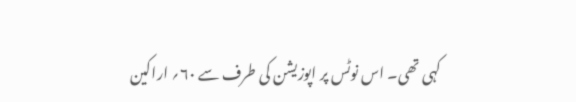کہی تھی۔ اس نوٹس پر اپوزیشن کی طرف سے ۶۰؍ اراکین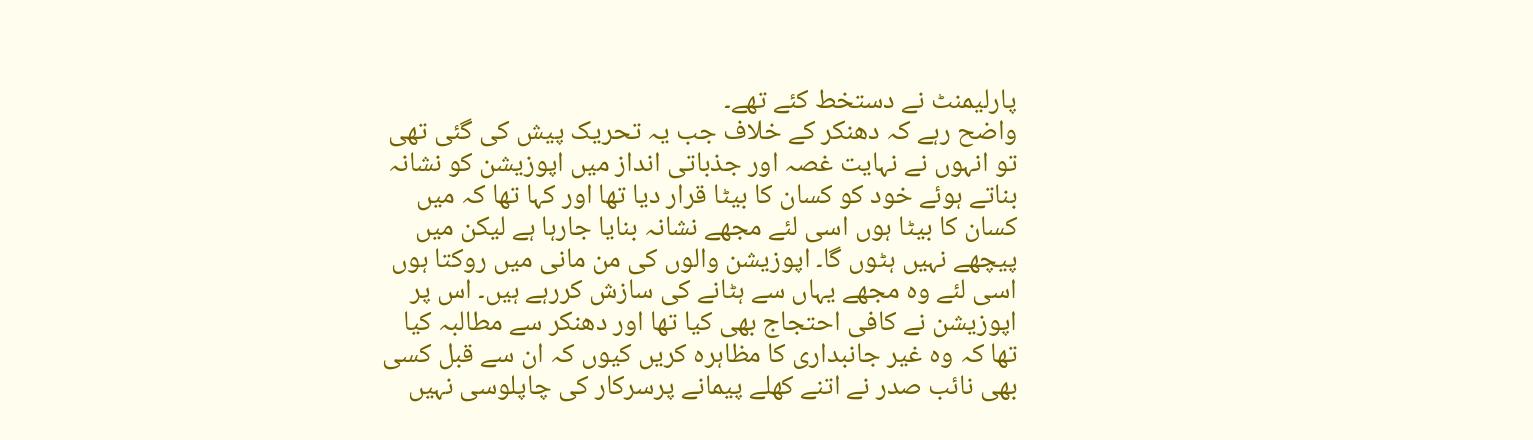پارلیمنٹ نے دستخط کئے تھے۔
واضح رہے کہ دھنکر کے خلاف جب یہ تحریک پیش کی گئی تھی تو انہوں نے نہایت غصہ اور جذباتی انداز میں اپوزیشن کو نشانہ بناتے ہوئے خود کو کسان کا بیٹا قرار دیا تھا اور کہا تھا کہ میں کسان کا بیٹا ہوں اسی لئے مجھے نشانہ بنایا جارہا ہے لیکن میں پیچھے نہیں ہٹوں گا۔ اپوزیشن والوں کی من مانی میں روکتا ہوں اسی لئے وہ مجھے یہاں سے ہٹانے کی سازش کررہے ہیں۔ اس پر اپوزیشن نے کافی احتجاج بھی کیا تھا اور دھنکر سے مطالبہ کیا تھا کہ وہ غیر جانبداری کا مظاہرہ کریں کیوں کہ ان سے قبل کسی بھی نائب صدر نے اتنے کھلے پیمانے پرسرکار کی چاپلوسی نہیں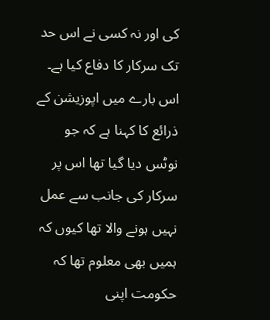کی اور نہ کسی نے اس حد تک سرکار کا دفاع کیا ہے۔
اس بارے میں اپوزیشن کے ذرائع کا کہنا ہے کہ جو نوٹس دیا گیا تھا اس پر سرکار کی جانب سے عمل نہیں ہونے والا تھا کیوں کہ ہمیں بھی معلوم تھا کہ حکومت اپنی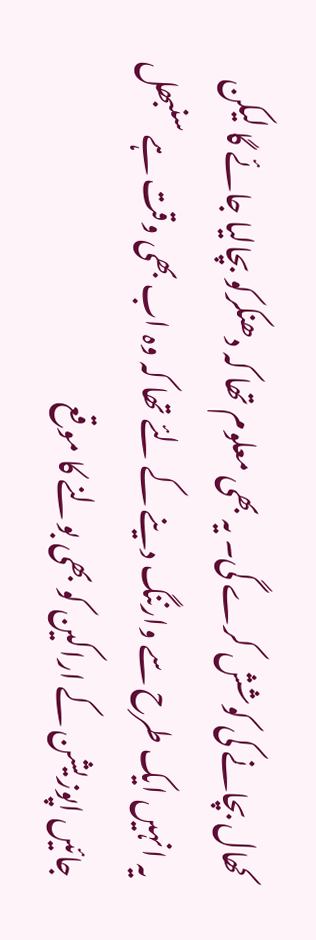کھال بچانے کی کوشش کرے گی۔ یہ بھی معلوم تھا کہ دھنکرکو بچالیا جائے گا لیکن یہ انہیں ایک طرح سے وارننگ دینے کے لئے تھا کہ وہ اب بھی وقت ہے سنبھل جائیں اپوزیشن کے اراکین کو بھی بولنے کا موقع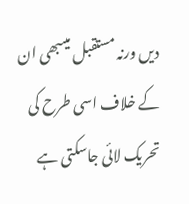دیں ورنہ مستقبل میںبھی ان کے خلاف اسی طرح کی تحریک لائی جاسکتی ہے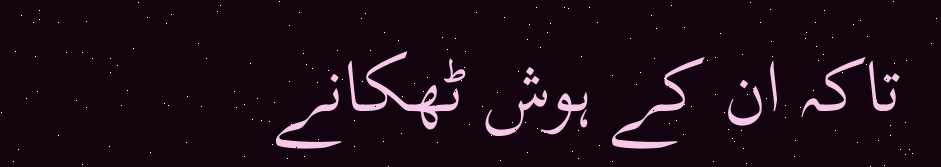تاکہ ان کے ہوش ٹھکانے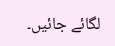لگائے جائیں۔